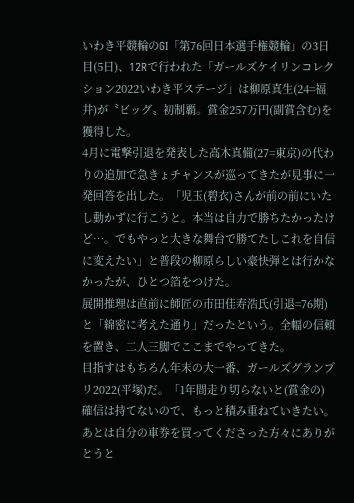いわき平競輪のGⅠ「第76回日本選手権競輪」の3日目(5日)、12Rで行われた「ガールズケイリンコレクション2022いわき平ステージ」は柳原真生(24=福井)が〝ビッグ〟初制覇。賞金257万円(副賞含む)を獲得した。
4月に電撃引退を発表した高木真備(27=東京)の代わりの追加で急きょチャンスが巡ってきたが見事に一発回答を出した。「児玉(碧衣)さんが前の前にいたし動かずに行こうと。本当は自力で勝ちたかったけど…。でもやっと大きな舞台で勝てたしこれを自信に変えたい」と普段の柳原らしい豪快弾とは行かなかったが、ひとつ箔をつけた。
展開推理は直前に師匠の市田佳寿浩氏(引退=76期)と「綿密に考えた通り」だったという。全幅の信頼を置き、二人三脚でここまでやってきた。
目指すはもちろん年末の大一番、ガールズグランプリ2022(平塚)だ。「1年間走り切らないと(賞金の)確信は持てないので、もっと積み重ねていきたい。あとは自分の車券を買ってくださった方々にありがとうと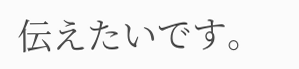伝えたいです。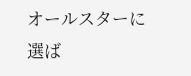オールスターに選ば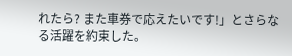れたら? また車券で応えたいです!」とさらなる活躍を約束した。